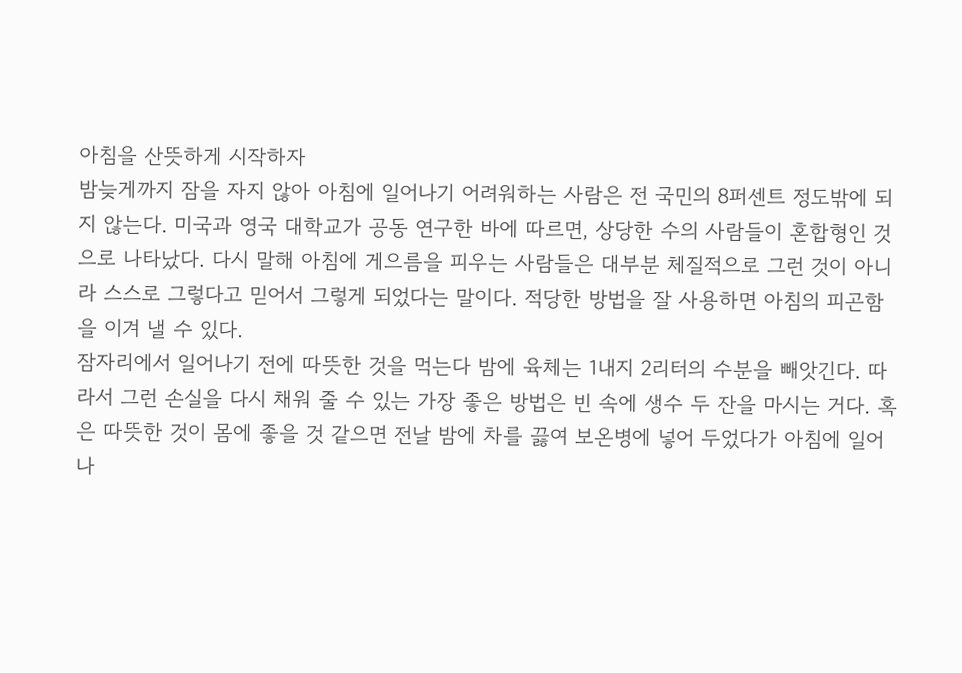아침을 산뜻하게 시작하자
밤늦게까지 잠을 자지 않아 아침에 일어나기 어려워하는 사람은 전 국민의 8퍼센트 정도밖에 되지 않는다. 미국과 영국 대학교가 공동 연구한 바에 따르면, 상당한 수의 사람들이 혼합형인 것으로 나타났다. 다시 말해 아침에 게으름을 피우는 사람들은 대부분 체질적으로 그런 것이 아니라 스스로 그렇다고 믿어서 그렇게 되었다는 말이다. 적당한 방법을 잘 사용하면 아침의 피곤함을 이겨 낼 수 있다.
잠자리에서 일어나기 전에 따뜻한 것을 먹는다 밤에 육체는 1내지 2리터의 수분을 빼앗긴다. 따라서 그런 손실을 다시 채워 줄 수 있는 가장 좋은 방법은 빈 속에 생수 두 잔을 마시는 거다. 혹은 따뜻한 것이 몸에 좋을 것 같으면 전날 밤에 차를 끓여 보온병에 넣어 두었다가 아침에 일어나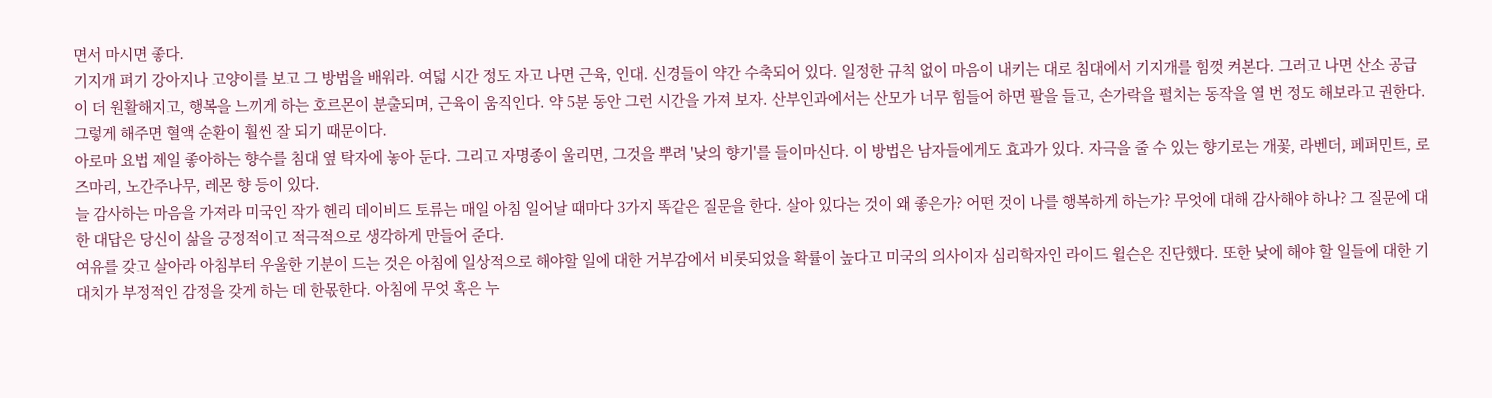면서 마시면 좋다.
기지개 펴기 강아지나 고양이를 보고 그 방법을 배워라. 여덟 시간 정도 자고 나면 근육, 인대. 신경들이 약간 수축되어 있다. 일정한 규칙 없이 마음이 내키는 대로 침대에서 기지개를 힘껏 켜본다. 그러고 나면 산소 공급이 더 원활해지고, 행복을 느끼게 하는 호르몬이 분출되며, 근육이 움직인다. 약 5분 동안 그런 시간을 가져 보자. 산부인과에서는 산모가 너무 힘들어 하면 팔을 들고, 손가락을 펼치는 동작을 열 번 정도 해보라고 권한다. 그렇게 해주면 혈액 순환이 훨씬 잘 되기 때문이다.
아로마 요법 제일 좋아하는 향수를 침대 옆 탁자에 놓아 둔다. 그리고 자명종이 울리면, 그것을 뿌려 '낮의 향기'를 들이마신다. 이 방법은 남자들에게도 효과가 있다. 자극을 줄 수 있는 향기로는 개꽃, 라벤더, 페퍼민트, 로즈마리, 노간주나무, 레몬 향 등이 있다.
늘 감사하는 마음을 가져라 미국인 작가 헨리 데이비드 토류는 매일 아침 일어날 때마다 3가지 똑같은 질문을 한다. 살아 있다는 것이 왜 좋은가? 어떤 것이 나를 행복하게 하는가? 무엇에 대해 감사해야 하나? 그 질문에 대한 대답은 당신이 삶을 긍정적이고 적극적으로 생각하게 만들어 준다.
여유를 갖고 살아라 아침부터 우울한 기분이 드는 것은 아침에 일상적으로 해야할 일에 대한 거부감에서 비롯되었을 확률이 높다고 미국의 의사이자 심리학자인 라이드 윌슨은 진단했다. 또한 낮에 해야 할 일들에 대한 기대치가 부정적인 감정을 갖게 하는 데 한몫한다. 아침에 무엇 혹은 누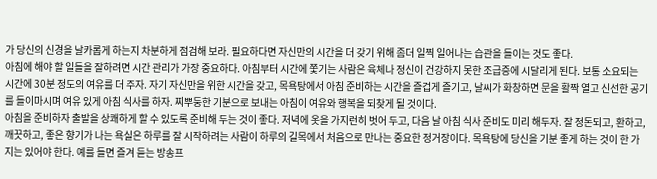가 당신의 신경을 날카롭게 하는지 차분하게 점검해 보라. 필요하다면 자신만의 시간을 더 갖기 위해 좀더 일찍 일어나는 습관을 들이는 것도 좋다.
아침에 해야 할 일들을 잘하려면 시간 관리가 가장 중요하다. 아침부터 시간에 쫓기는 사람은 육체나 정신이 건강하지 못한 조급증에 시달리게 된다. 보통 소요되는 시간에 30분 정도의 여유를 더 주자. 자기 자신만을 위한 시간을 갖고, 목욕탕에서 아침 준비하는 시간을 즐겁게 즐기고, 날씨가 화창하면 문을 활짝 열고 신선한 공기를 들이마시며 여유 있게 아침 식사를 하자. 찌뿌둥한 기분으로 보내는 아침이 여유와 행복을 되찾게 될 것이다.
아침을 준비하자 출발을 상쾌하게 할 수 있도록 준비해 두는 것이 좋다. 저녁에 옷을 가지런히 벗어 두고, 다음 날 아침 식사 준비도 미리 해두자. 잘 정돈되고, 환하고, 깨끗하고, 좋은 향기가 나는 욕실은 하루를 잘 시작하려는 사람이 하루의 길목에서 처음으로 만나는 중요한 정거장이다. 목욕탕에 당신을 기분 좋게 하는 것이 한 가지는 있어야 한다. 예를 들면 즐겨 듣는 방송프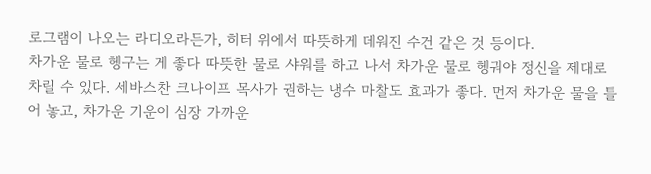로그램이 나오는 라디오라든가, 히터 위에서 따뜻하게 데워진 수건 같은 것 등이다.
차가운 물로 헹구는 게 좋다 따뜻한 물로 샤워를 하고 나서 차가운 물로 헹궈야 정신을 제대로 차릴 수 있다. 세바스찬 크나이프 목사가 권하는 냉수 마찰도 효과가 좋다. 먼저 차가운 물을 틀어 놓고, 차가운 기운이 심장 가까운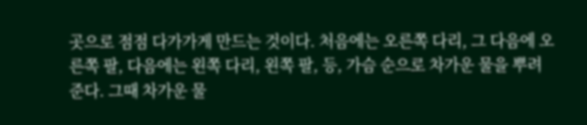곳으로 점점 다가가게 만드는 것이다. 처음에는 오른쪽 다리, 그 다음에 오른쪽 팔, 다음에는 왼쪽 다리, 왼쪽 팔, 등, 가슴 순으로 차가운 물을 뿌려 준다. 그때 차가운 물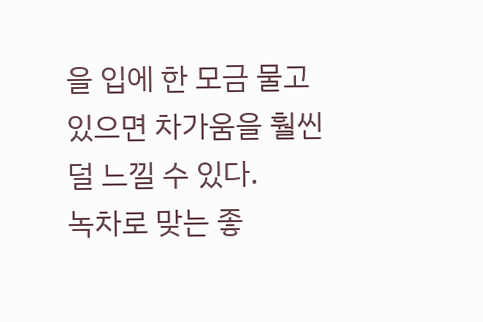을 입에 한 모금 물고 있으면 차가움을 훨씬 덜 느낄 수 있다.
녹차로 맞는 좋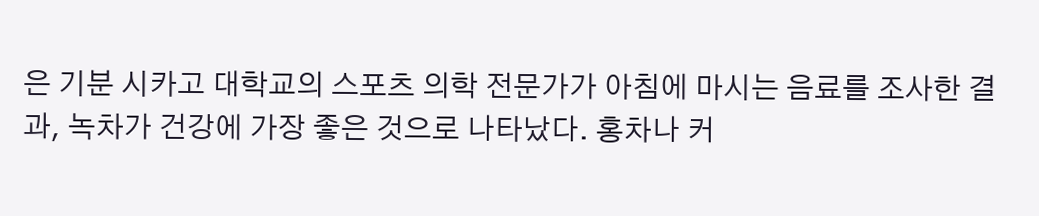은 기분 시카고 대학교의 스포츠 의학 전문가가 아침에 마시는 음료를 조사한 결과, 녹차가 건강에 가장 좋은 것으로 나타났다. 홍차나 커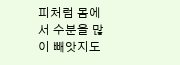피처럼 몸에서 수분을 많이 빼앗지도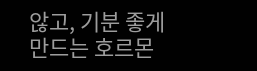않고, 기분 좋게 만드는 호르몬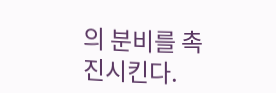의 분비를 촉진시킨다.